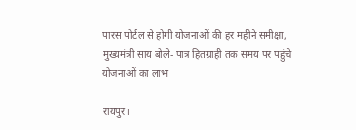पारस पोर्टल से होगी योजनाओं की हर महीने समीक्षा, मुख्यमंत्री साय बोले- पात्र हितग्राही तक समय पर पहुंचे योजनाओं का लाभ

रायपुर।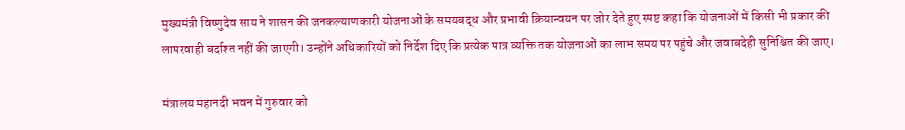मुख्यमंत्री विष्णुदेव साय ने शासन की जनकल्याणकारी योजनाओं के समयबद्ध और प्रभावी क्रियान्वयन पर जोर देते हुए स्पष्ट कहा कि योजनाओं में किसी भी प्रकार की लापरवाही बर्दाश्त नहीं की जाएगी। उन्होंने अधिकारियों को निर्देश दिए कि प्रत्येक पात्र व्यक्ति तक योजनाओं का लाभ समय पर पहुंचे और जवाबदेही सुनिश्चित की जाए।

मंत्रालय महानदी भवन में गुरुवार को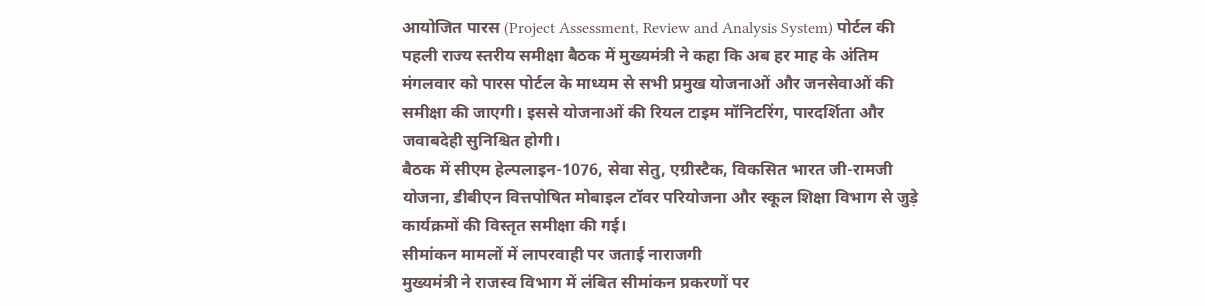आयोजित पारस (Project Assessment, Review and Analysis System) पोर्टल की पहली राज्य स्तरीय समीक्षा बैठक में मुख्यमंत्री ने कहा कि अब हर माह के अंतिम मंगलवार को पारस पोर्टल के माध्यम से सभी प्रमुख योजनाओं और जनसेवाओं की समीक्षा की जाएगी। इससे योजनाओं की रियल टाइम मॉनिटरिंग, पारदर्शिता और जवाबदेही सुनिश्चित होगी।
बैठक में सीएम हेल्पलाइन-1076, सेवा सेतु, एग्रीस्टैक, विकसित भारत जी-रामजी योजना, डीबीएन वित्तपोषित मोबाइल टॉवर परियोजना और स्कूल शिक्षा विभाग से जुड़े कार्यक्रमों की विस्तृत समीक्षा की गई।
सीमांकन मामलों में लापरवाही पर जताई नाराजगी
मुख्यमंत्री ने राजस्व विभाग में लंबित सीमांकन प्रकरणों पर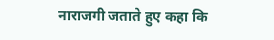नाराजगी जताते हुए कहा कि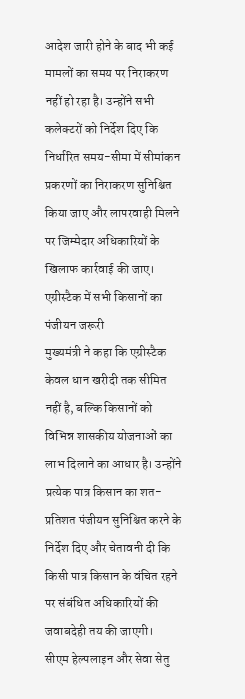आदेश जारी होने के बाद भी कई मामलों का समय पर निराकरण नहीं हो रहा है। उन्होंने सभी कलेक्टरों को निर्देश दिए कि निर्धारित समय-सीमा में सीमांकन प्रकरणों का निराकरण सुनिश्चित किया जाए और लापरवाही मिलने पर जिम्मेदार अधिकारियों के खिलाफ कार्रवाई की जाए।
एग्रीस्टैक में सभी किसानों का पंजीयन जरूरी
मुख्यमंत्री ने कहा कि एग्रीस्टैक केवल धान खरीदी तक सीमित नहीं है, बल्कि किसानों को विभिन्न शासकीय योजनाओं का लाभ दिलाने का आधार है। उन्होंने प्रत्येक पात्र किसान का शत-प्रतिशत पंजीयन सुनिश्चित करने के निर्देश दिए और चेतावनी दी कि किसी पात्र किसान के वंचित रहने पर संबंधित अधिकारियों की जवाबदेही तय की जाएगी।
सीएम हेल्पलाइन और सेवा सेतु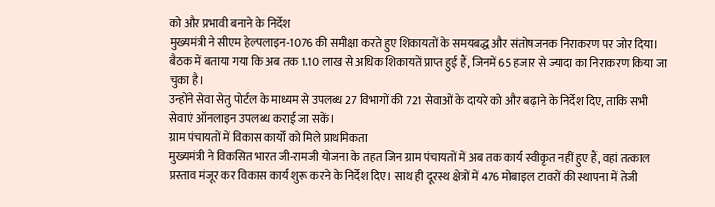को और प्रभावी बनाने के निर्देश
मुख्यमंत्री ने सीएम हेल्पलाइन-1076 की समीक्षा करते हुए शिकायतों के समयबद्ध और संतोषजनक निराकरण पर जोर दिया। बैठक में बताया गया कि अब तक 1.10 लाख से अधिक शिकायतें प्राप्त हुई हैं, जिनमें 65 हजार से ज्यादा का निराकरण किया जा चुका है।
उन्होंने सेवा सेतु पोर्टल के माध्यम से उपलब्ध 27 विभागों की 721 सेवाओं के दायरे को और बढ़ाने के निर्देश दिए, ताकि सभी सेवाएं ऑनलाइन उपलब्ध कराई जा सकें।
ग्राम पंचायतों में विकास कार्यों को मिले प्राथमिकता
मुख्यमंत्री ने विकसित भारत जी-रामजी योजना के तहत जिन ग्राम पंचायतों में अब तक कार्य स्वीकृत नहीं हुए हैं, वहां तत्काल प्रस्ताव मंजूर कर विकास कार्य शुरू करने के निर्देश दिए। साथ ही दूरस्थ क्षेत्रों में 476 मोबाइल टावरों की स्थापना में तेजी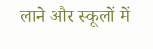लाने और स्कूलों में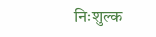निःशुल्क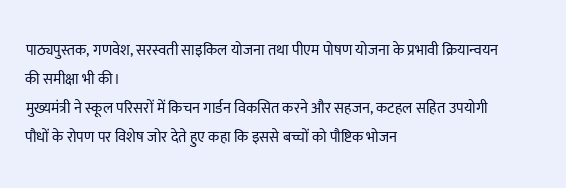पाठ्यपुस्तक, गणवेश, सरस्वती साइकिल योजना तथा पीएम पोषण योजना के प्रभावी क्रियान्वयन की समीक्षा भी की।
मुख्यमंत्री ने स्कूल परिसरों में किचन गार्डन विकसित करने और सहजन, कटहल सहित उपयोगी पौधों के रोपण पर विशेष जोर देते हुए कहा कि इससे बच्चों को पौष्टिक भोजन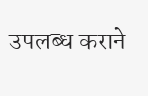उपलब्ध कराने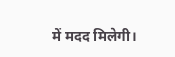में मदद मिलेगी।